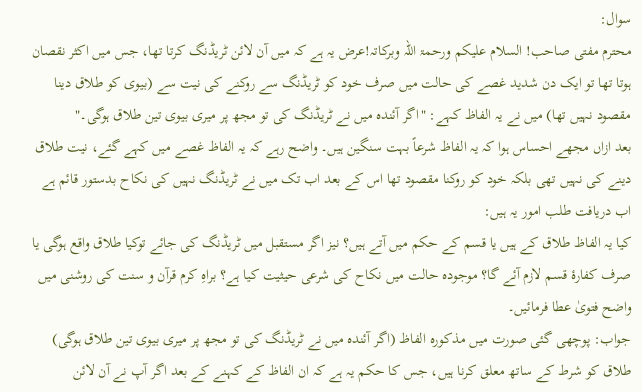سوال:
محترم مفتی صاحب! السلام علیکم ورحمۃ اللہ وبرکاتہ!عرض یہ ہے کہ میں آن لائن ٹریڈنگ کرتا تھا، جس میں اکثر نقصان ہوتا تھا تو ایک دن شدید غصے کی حالت میں صرف خود کو ٹریڈنگ سے روکنے کی نیت سے (بیوی کو طلاق دینا مقصود نہیں تھا) میں نے یہ الفاظ کہے: "اگر آئندہ میں نے ٹریڈنگ کی تو مجھ پر میری بیوی تین طلاق ہوگی۔"
بعد ازاں مجھے احساس ہوا کہ یہ الفاظ شرعاً بہت سنگین ہیں۔ واضح رہے کہ یہ الفاظ غصے میں کہے گئے، نیت طلاق دینے کی نہیں تھی بلکہ خود کو روکنا مقصود تھا اس کے بعد اب تک میں نے ٹریڈنگ نہیں کی نکاح بدستور قائم ہے
اب دریافت طلب امور یہ ہیں:
کیا یہ الفاظ طلاق کے ہیں یا قسم کے حکم میں آتے ہیں؟ نیز اگر مستقبل میں ٹریڈنگ کی جائے توکیا طلاق واقع ہوگی یا صرف کفارۂ قسم لازم آئے گا؟ موجودہ حالت میں نکاح کی شرعی حیثیت کیا ہے؟ براہِ کرم قرآن و سنت کی روشنی میں واضح فتویٰ عطا فرمائیں۔
جواب: پوچھی گئی صورت میں مذکورہ الفاظ (اگر آئندہ میں نے ٹریڈنگ کی تو مجھ پر میری بیوی تین طلاق ہوگی) طلاق کو شرط کے ساتھ معلق کرنا ہیں، جس کا حکم یہ ہے کہ ان الفاظ کے کہنے کے بعد اگر آپ نے آن لائن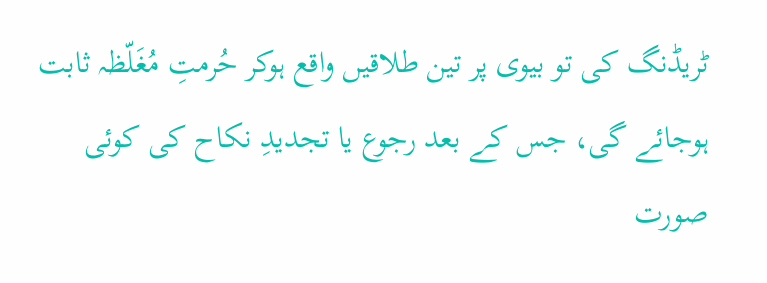ٹریڈنگ کی تو بیوی پر تین طلاقیں واقع ہوکر حُرمتِ مُغَلّظہ ثابت ہوجائے گی، جس کے بعد رجوع یا تجدیدِ نکاح کی کوئی صورت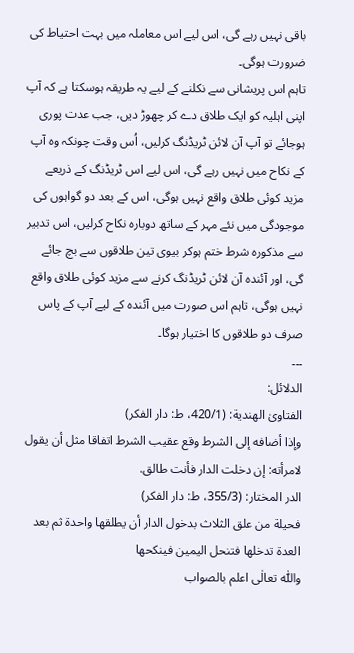باقی نہیں رہے گی، اس لیے اس معاملہ میں بہت احتیاط کی ضرورت ہوگی۔
تاہم اس پریشانی سے نکلنے کے لیے یہ طریقہ ہوسکتا ہے کہ آپ اپنی اہلیہ کو ایک طلاق دے کر چھوڑ دیں، جب عدت پوری ہوجائے تو آپ آن لائن ٹریڈنگ کرلیں، اُس وقت چونکہ وہ آپ کے نکاح میں نہیں رہے گی، اس لیے اس ٹریڈنگ کے ذریعے مزید کوئی طلاق واقع نہیں ہوگی، اس کے بعد دو گواہوں کی موجودگی میں نئے مہر کے ساتھ دوبارہ نکاح کرلیں، اس تدبیر سے مذکورہ شرط ختم ہوکر بیوی تین طلاقوں سے بچ جائے گی، اور آئندہ آن لائن ٹریڈنگ کرنے سے مزید کوئی طلاق واقع نہیں ہوگی، تاہم اس صورت میں آئندہ کے لیے آپ کے پاس صرف دو طلاقوں کا اختیار ہوگا۔
۔۔۔
الدلائل:
الفتاوىٰ الهندية: (420/1، ط: دار الفكر)
وإذا أضافه إلى الشرط وقع عقيب الشرط اتفاقا مثل أن يقول لامرأته: إن دخلت الدار فأنت طالق.
الدر المختار: (355/3، ط: دار الفكر)
فحيلة من علق الثلاث بدخول الدار أن يطلقها واحدة ثم بعد العدة تدخلها فتنحل اليمين فينكحها
واللّٰه تعالٰی اعلم بالصواب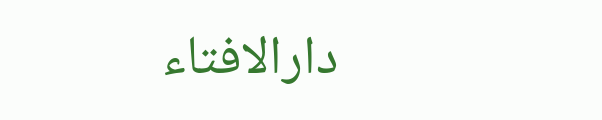دارالافتاء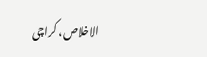الاخلاص، کراچی